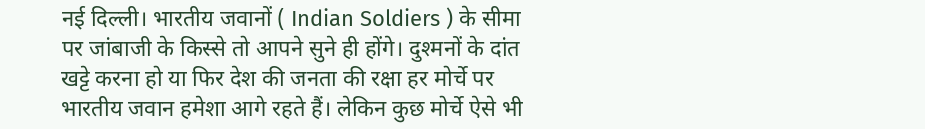नई दिल्ली। भारतीय जवानों ( Indian Soldiers ) के सीमा पर जांबाजी के किस्से तो आपने सुने ही होंगे। दुश्मनों के दांत खट्टे करना हो या फिर देश की जनता की रक्षा हर मोर्चे पर भारतीय जवान हमेशा आगे रहते हैं। लेकिन कुछ मोर्चे ऐसे भी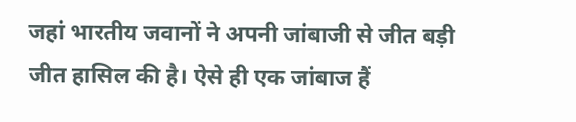जहां भारतीय जवानों ने अपनी जांबाजी से जीत बड़ी जीत हासिल की है। ऐसे ही एक जांबाज हैं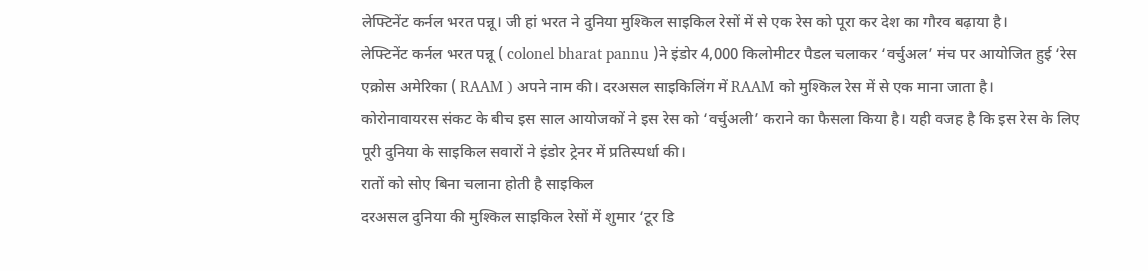लेफ्टिनेंट कर्नल भरत पन्नू। जी हां भरत ने दुनिया मुश्किल साइकिल रेसों में से एक रेस को पूरा कर देश का गौरव बढ़ाया है।
लेफ्टिनेंट कर्नल भरत पन्नू ( colonel bharat pannu )ने इंडोर 4,000 किलोमीटर पैडल चलाकर ‘वर्चुअल’ मंच पर आयोजित हुई ‘रेस एक्रोस अमेरिका ( RAAM ) अपने नाम की। दरअसल साइकिलिंग में RAAM को मुश्किल रेस में से एक माना जाता है।
कोरोनावायरस संकट के बीच इस साल आयोजकों ने इस रेस को ‘वर्चुअली’ कराने का फैसला किया है। यही वजह है कि इस रेस के लिए पूरी दुनिया के साइकिल सवारों ने इंडोर ट्रेनर में प्रतिस्पर्धा की।
रातों को सोए बिना चलाना होती है साइकिल
दरअसल दुनिया की मुश्किल साइकिल रेसों में शुमार ‘टूर डि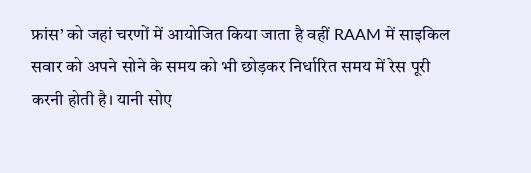फ्रांस’ को जहां चरणों में आयोजित किया जाता है वहीं RAAM में साइकिल सवार को अपने सोने के समय को भी छोड़कर निर्धारित समय में रेस पूरी करनी होती है। यानी सोए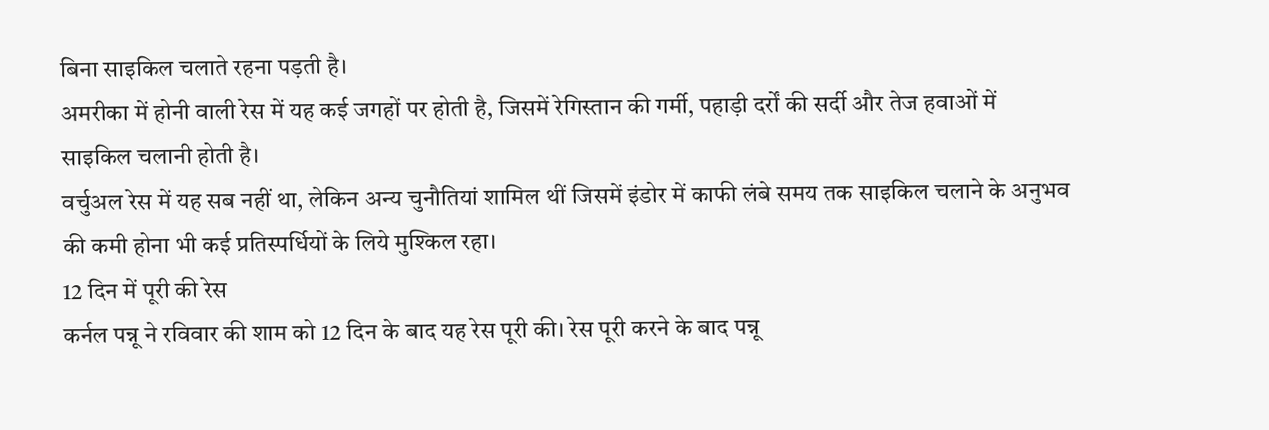बिना साइकिल चलाते रहना पड़ती है।
अमरीका में होनी वाली रेस में यह कई जगहों पर होती है, जिसमें रेगिस्तान की गर्मी, पहाड़ी दर्रों की सर्दी और तेज हवाओं में साइकिल चलानी होती है।
वर्चुअल रेस में यह सब नहीं था, लेकिन अन्य चुनौतियां शामिल थीं जिसमें इंडोर में काफी लंबे समय तक साइकिल चलाने के अनुभव की कमी होना भी कई प्रतिस्पर्धियों के लिये मुश्किल रहा।
12 दिन में पूरी की रेस
कर्नल पन्नू ने रविवार की शाम को 12 दिन के बाद यह रेस पूरी की। रेस पूरी करने के बाद पन्नू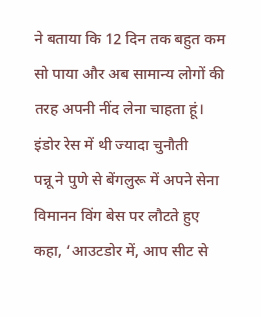ने बताया कि 12 दिन तक बहुत कम सो पाया और अब सामान्य लोगों की तरह अपनी नींद लेना चाहता हूं।
इंडोर रेस में थी ज्यादा चुनौती
पन्नू ने पुणे से बेंगलुरू में अपने सेना विमानन विंग बेस पर लौटते हुए कहा, ‘आउटडोर में, आप सीट से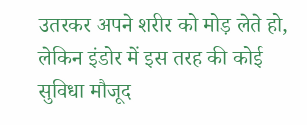उतरकर अपने शरीर को मोड़ लेते हो, लेकिन इंडोर में इस तरह की कोई सुविधा मौजूद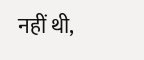नहीं थी,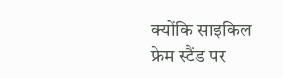क्योंकि साइकिल फ्रेम स्टैंड पर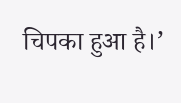चिपका हुआ है।’